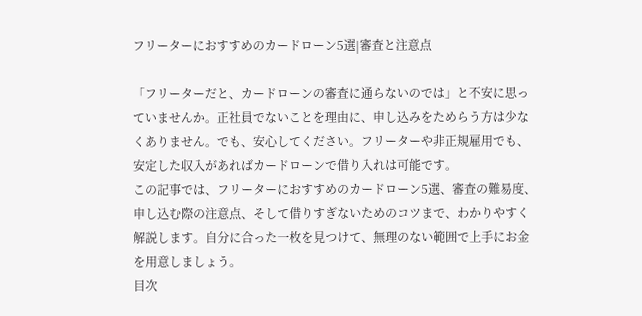フリーターにおすすめのカードローン5選|審査と注意点

「フリーターだと、カードローンの審査に通らないのでは」と不安に思っていませんか。正社員でないことを理由に、申し込みをためらう方は少なくありません。でも、安心してください。フリーターや非正規雇用でも、安定した収入があればカードローンで借り入れは可能です。
この記事では、フリーターにおすすめのカードローン5選、審査の難易度、申し込む際の注意点、そして借りすぎないためのコツまで、わかりやすく解説します。自分に合った一枚を見つけて、無理のない範囲で上手にお金を用意しましょう。
目次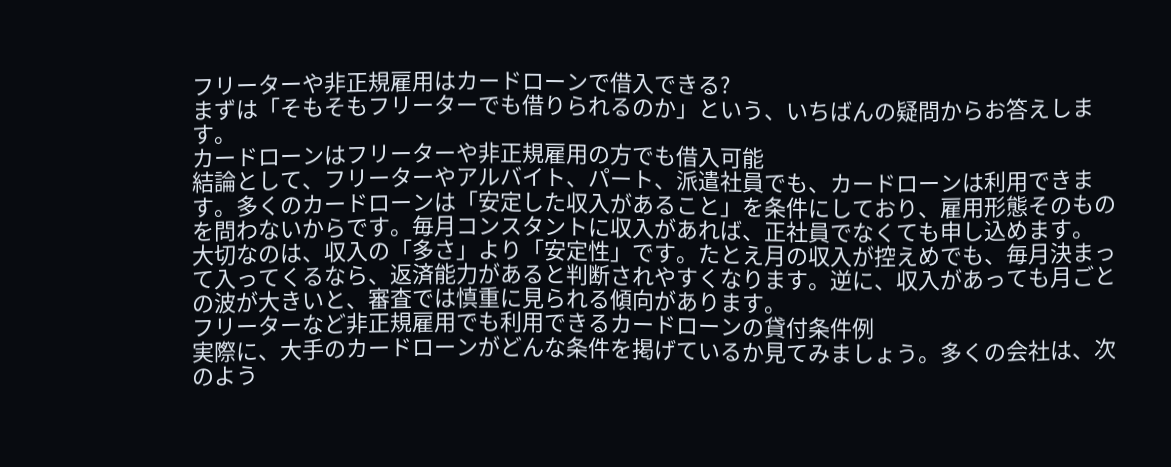フリーターや非正規雇用はカードローンで借入できる?
まずは「そもそもフリーターでも借りられるのか」という、いちばんの疑問からお答えします。
カードローンはフリーターや非正規雇用の方でも借入可能
結論として、フリーターやアルバイト、パート、派遣社員でも、カードローンは利用できます。多くのカードローンは「安定した収入があること」を条件にしており、雇用形態そのものを問わないからです。毎月コンスタントに収入があれば、正社員でなくても申し込めます。
大切なのは、収入の「多さ」より「安定性」です。たとえ月の収入が控えめでも、毎月決まって入ってくるなら、返済能力があると判断されやすくなります。逆に、収入があっても月ごとの波が大きいと、審査では慎重に見られる傾向があります。
フリーターなど非正規雇用でも利用できるカードローンの貸付条件例
実際に、大手のカードローンがどんな条件を掲げているか見てみましょう。多くの会社は、次のよう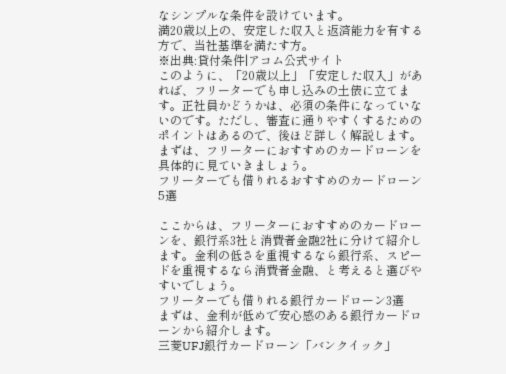なシンプルな条件を設けています。
満20歳以上の、安定した収入と返済能力を有する方で、当社基準を満たす方。
※出典:貸付条件|アコム公式サイト
このように、「20歳以上」「安定した収入」があれば、フリーターでも申し込みの土俵に立てます。正社員かどうかは、必須の条件になっていないのです。ただし、審査に通りやすくするためのポイントはあるので、後ほど詳しく解説します。まずは、フリーターにおすすめのカードローンを具体的に見ていきましょう。
フリーターでも借りれるおすすめのカードローン5選

ここからは、フリーターにおすすめのカードローンを、銀行系3社と消費者金融2社に分けて紹介します。金利の低さを重視するなら銀行系、スピードを重視するなら消費者金融、と考えると選びやすいでしょう。
フリーターでも借りれる銀行カードローン3選
まずは、金利が低めで安心感のある銀行カードローンから紹介します。
三菱UFJ銀行カードローン「バンクイック」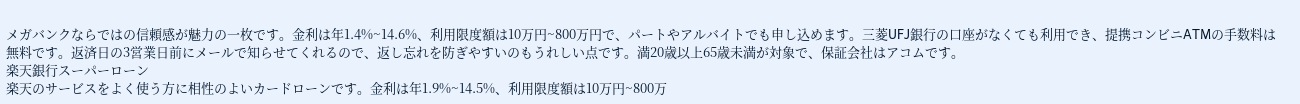メガバンクならではの信頼感が魅力の一枚です。金利は年1.4%~14.6%、利用限度額は10万円~800万円で、パートやアルバイトでも申し込めます。三菱UFJ銀行の口座がなくても利用でき、提携コンビニATMの手数料は無料です。返済日の3営業日前にメールで知らせてくれるので、返し忘れを防ぎやすいのもうれしい点です。満20歳以上65歳未満が対象で、保証会社はアコムです。
楽天銀行スーパーローン
楽天のサービスをよく使う方に相性のよいカードローンです。金利は年1.9%~14.5%、利用限度額は10万円~800万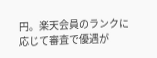円。楽天会員のランクに応じて審査で優遇が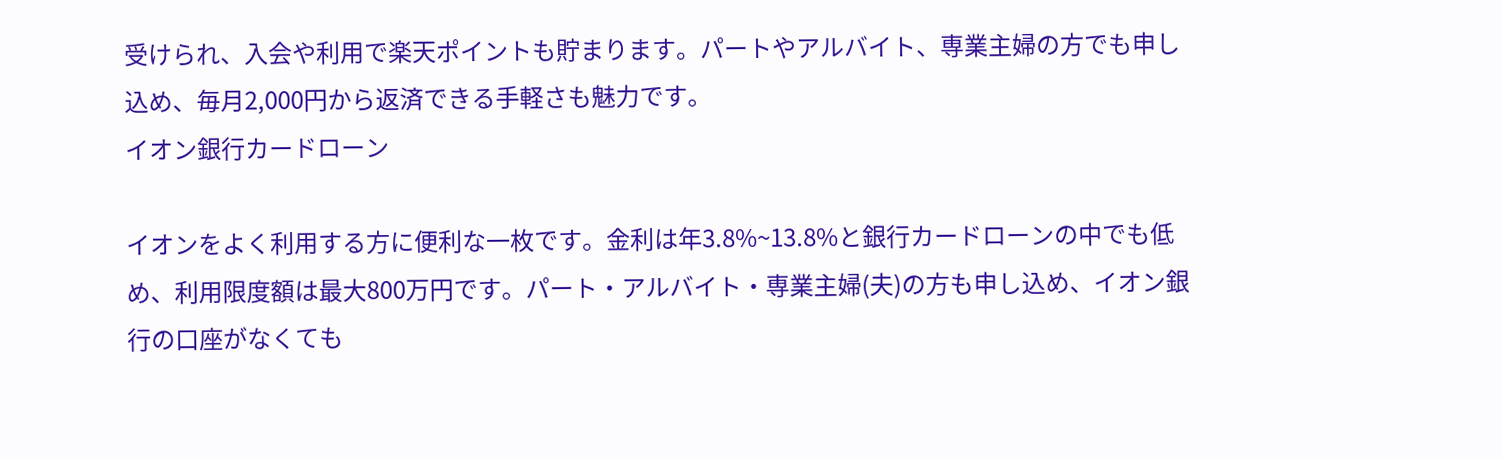受けられ、入会や利用で楽天ポイントも貯まります。パートやアルバイト、専業主婦の方でも申し込め、毎月2,000円から返済できる手軽さも魅力です。
イオン銀行カードローン

イオンをよく利用する方に便利な一枚です。金利は年3.8%~13.8%と銀行カードローンの中でも低め、利用限度額は最大800万円です。パート・アルバイト・専業主婦(夫)の方も申し込め、イオン銀行の口座がなくても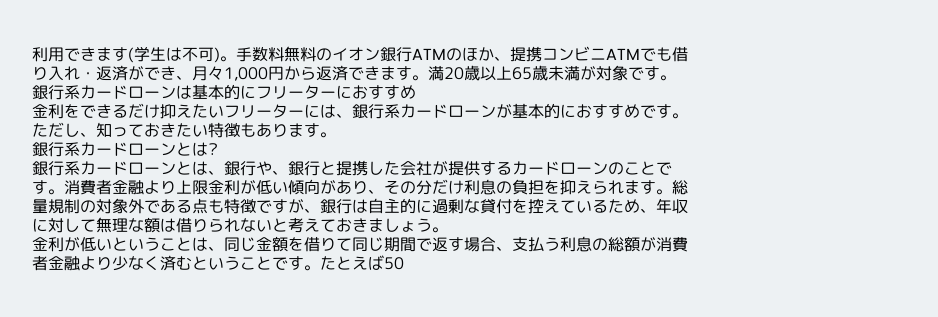利用できます(学生は不可)。手数料無料のイオン銀行ATMのほか、提携コンビニATMでも借り入れ・返済ができ、月々1,000円から返済できます。満20歳以上65歳未満が対象です。
銀行系カードローンは基本的にフリーターにおすすめ
金利をできるだけ抑えたいフリーターには、銀行系カードローンが基本的におすすめです。ただし、知っておきたい特徴もあります。
銀行系カードローンとは?
銀行系カードローンとは、銀行や、銀行と提携した会社が提供するカードローンのことです。消費者金融より上限金利が低い傾向があり、その分だけ利息の負担を抑えられます。総量規制の対象外である点も特徴ですが、銀行は自主的に過剰な貸付を控えているため、年収に対して無理な額は借りられないと考えておきましょう。
金利が低いということは、同じ金額を借りて同じ期間で返す場合、支払う利息の総額が消費者金融より少なく済むということです。たとえば50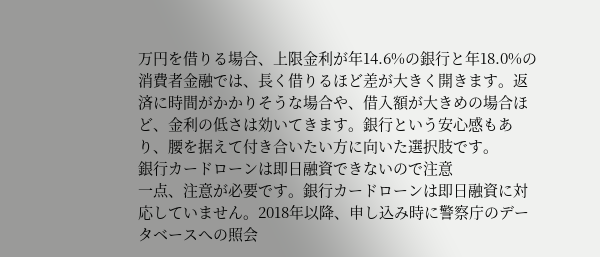万円を借りる場合、上限金利が年14.6%の銀行と年18.0%の消費者金融では、長く借りるほど差が大きく開きます。返済に時間がかかりそうな場合や、借入額が大きめの場合ほど、金利の低さは効いてきます。銀行という安心感もあり、腰を据えて付き合いたい方に向いた選択肢です。
銀行カードローンは即日融資できないので注意
一点、注意が必要です。銀行カードローンは即日融資に対応していません。2018年以降、申し込み時に警察庁のデータベースへの照会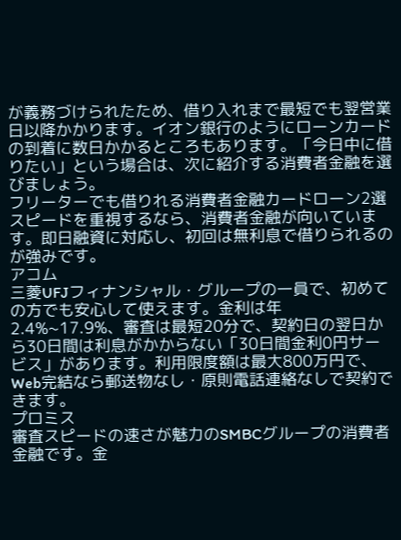が義務づけられたため、借り入れまで最短でも翌営業日以降かかります。イオン銀行のようにローンカードの到着に数日かかるところもあります。「今日中に借りたい」という場合は、次に紹介する消費者金融を選びましょう。
フリーターでも借りれる消費者金融カードローン2選
スピードを重視するなら、消費者金融が向いています。即日融資に対応し、初回は無利息で借りられるのが強みです。
アコム
三菱UFJフィナンシャル・グループの一員で、初めての方でも安心して使えます。金利は年2.4%~17.9%、審査は最短20分で、契約日の翌日から30日間は利息がかからない「30日間金利0円サービス」があります。利用限度額は最大800万円で、Web完結なら郵送物なし・原則電話連絡なしで契約できます。
プロミス
審査スピードの速さが魅力のSMBCグループの消費者金融です。金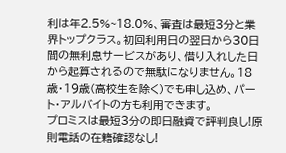利は年2.5%~18.0%、審査は最短3分と業界トップクラス。初回利用日の翌日から30日間の無利息サービスがあり、借り入れした日から起算されるので無駄になりません。18歳・19歳(高校生を除く)でも申し込め、パート・アルバイトの方も利用できます。
プロミスは最短3分の即日融資で評判良し!原則電話の在籍確認なし!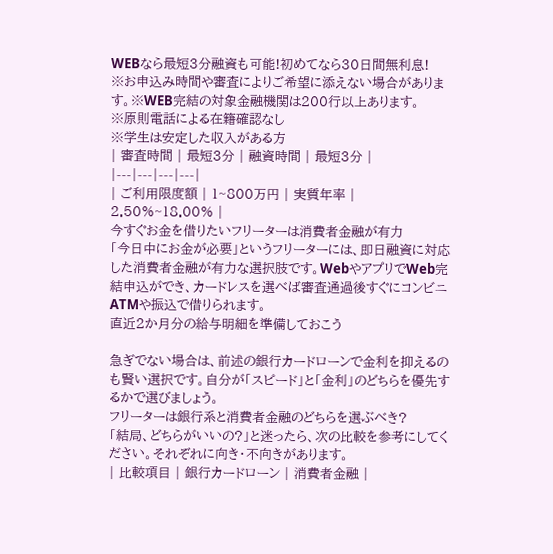WEBなら最短3分融資も可能!初めてなら30日間無利息!
※お申込み時間や審査によりご希望に添えない場合があります。※WEB完結の対象金融機関は200行以上あります。
※原則電話による在籍確認なし
※学生は安定した収入がある方
| 審査時間 | 最短3分 | 融資時間 | 最短3分 |
|---|---|---|---|
| ご利用限度額 | 1~800万円 | 実質年率 | 2.50%~18.00% |
今すぐお金を借りたいフリーターは消費者金融が有力
「今日中にお金が必要」というフリーターには、即日融資に対応した消費者金融が有力な選択肢です。WebやアプリでWeb完結申込ができ、カードレスを選べば審査通過後すぐにコンビニATMや振込で借りられます。
直近2か月分の給与明細を準備しておこう

急ぎでない場合は、前述の銀行カードローンで金利を抑えるのも賢い選択です。自分が「スピード」と「金利」のどちらを優先するかで選びましょう。
フリーターは銀行系と消費者金融のどちらを選ぶべき?
「結局、どちらがいいの?」と迷ったら、次の比較を参考にしてください。それぞれに向き・不向きがあります。
| 比較項目 | 銀行カードローン | 消費者金融 |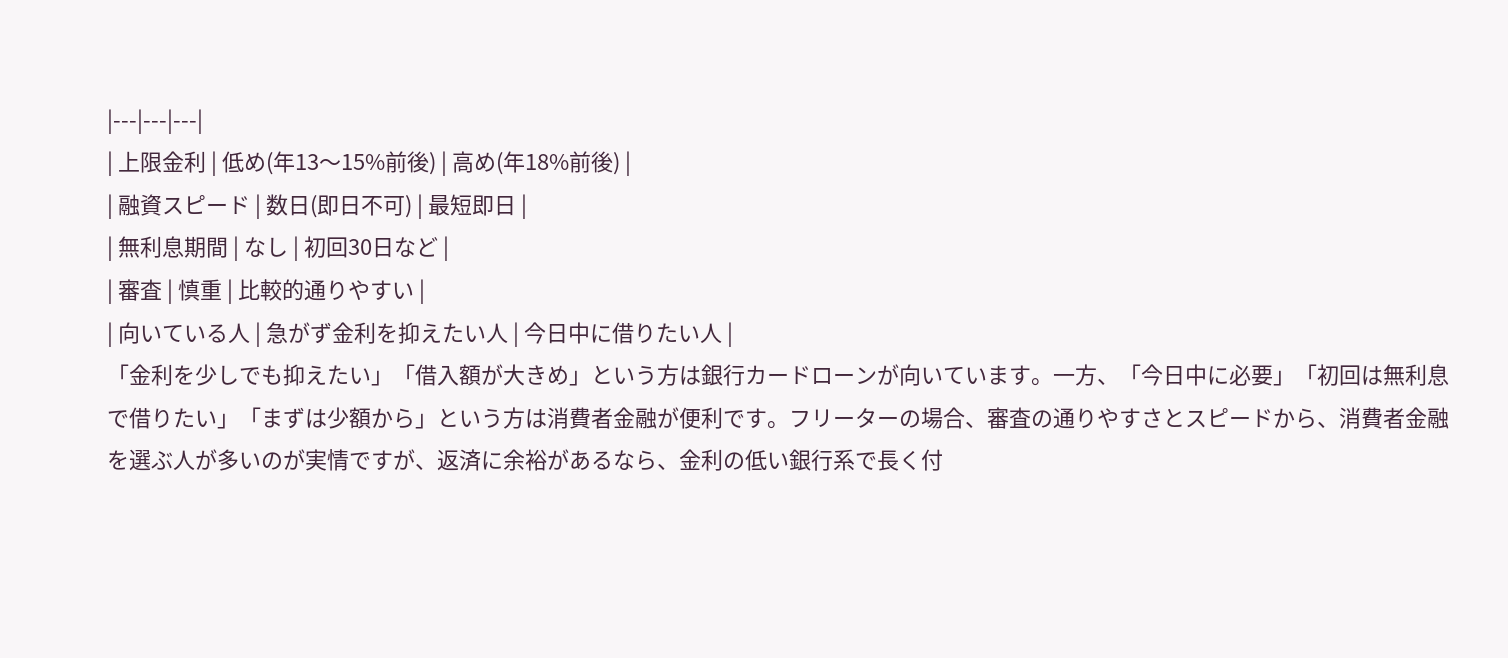|---|---|---|
| 上限金利 | 低め(年13〜15%前後) | 高め(年18%前後) |
| 融資スピード | 数日(即日不可) | 最短即日 |
| 無利息期間 | なし | 初回30日など |
| 審査 | 慎重 | 比較的通りやすい |
| 向いている人 | 急がず金利を抑えたい人 | 今日中に借りたい人 |
「金利を少しでも抑えたい」「借入額が大きめ」という方は銀行カードローンが向いています。一方、「今日中に必要」「初回は無利息で借りたい」「まずは少額から」という方は消費者金融が便利です。フリーターの場合、審査の通りやすさとスピードから、消費者金融を選ぶ人が多いのが実情ですが、返済に余裕があるなら、金利の低い銀行系で長く付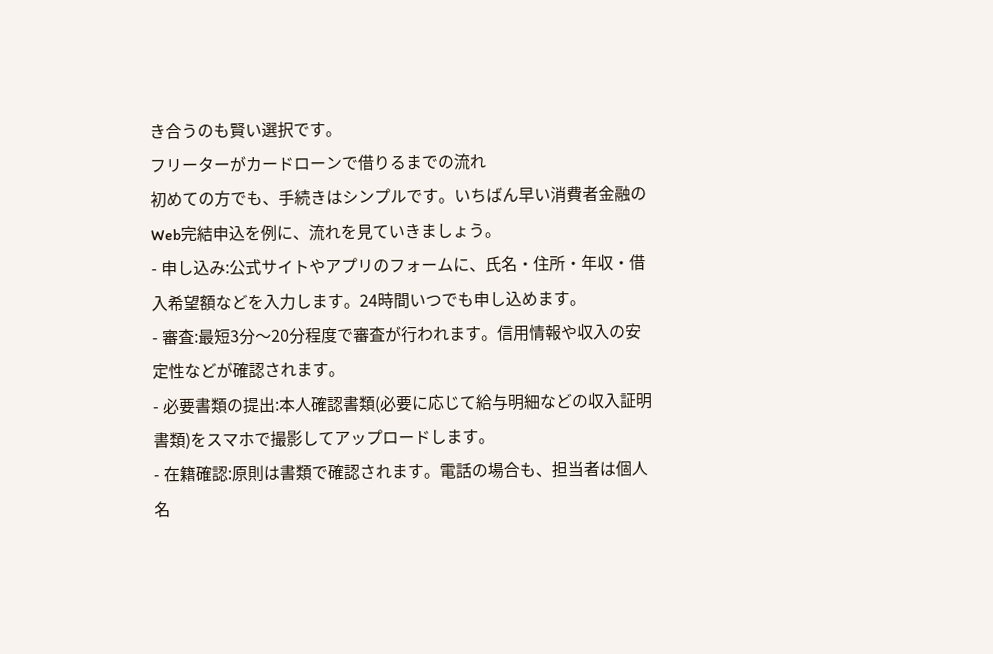き合うのも賢い選択です。
フリーターがカードローンで借りるまでの流れ
初めての方でも、手続きはシンプルです。いちばん早い消費者金融のWeb完結申込を例に、流れを見ていきましょう。
- 申し込み:公式サイトやアプリのフォームに、氏名・住所・年収・借入希望額などを入力します。24時間いつでも申し込めます。
- 審査:最短3分〜20分程度で審査が行われます。信用情報や収入の安定性などが確認されます。
- 必要書類の提出:本人確認書類(必要に応じて給与明細などの収入証明書類)をスマホで撮影してアップロードします。
- 在籍確認:原則は書類で確認されます。電話の場合も、担当者は個人名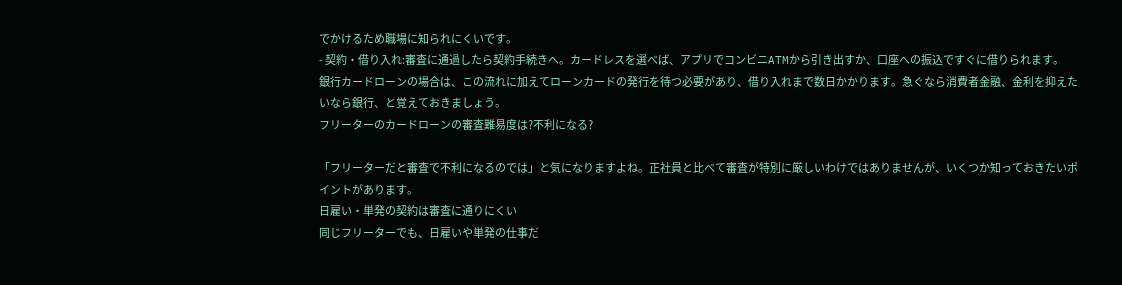でかけるため職場に知られにくいです。
- 契約・借り入れ:審査に通過したら契約手続きへ。カードレスを選べば、アプリでコンビニATMから引き出すか、口座への振込ですぐに借りられます。
銀行カードローンの場合は、この流れに加えてローンカードの発行を待つ必要があり、借り入れまで数日かかります。急ぐなら消費者金融、金利を抑えたいなら銀行、と覚えておきましょう。
フリーターのカードローンの審査難易度は?不利になる?

「フリーターだと審査で不利になるのでは」と気になりますよね。正社員と比べて審査が特別に厳しいわけではありませんが、いくつか知っておきたいポイントがあります。
日雇い・単発の契約は審査に通りにくい
同じフリーターでも、日雇いや単発の仕事だ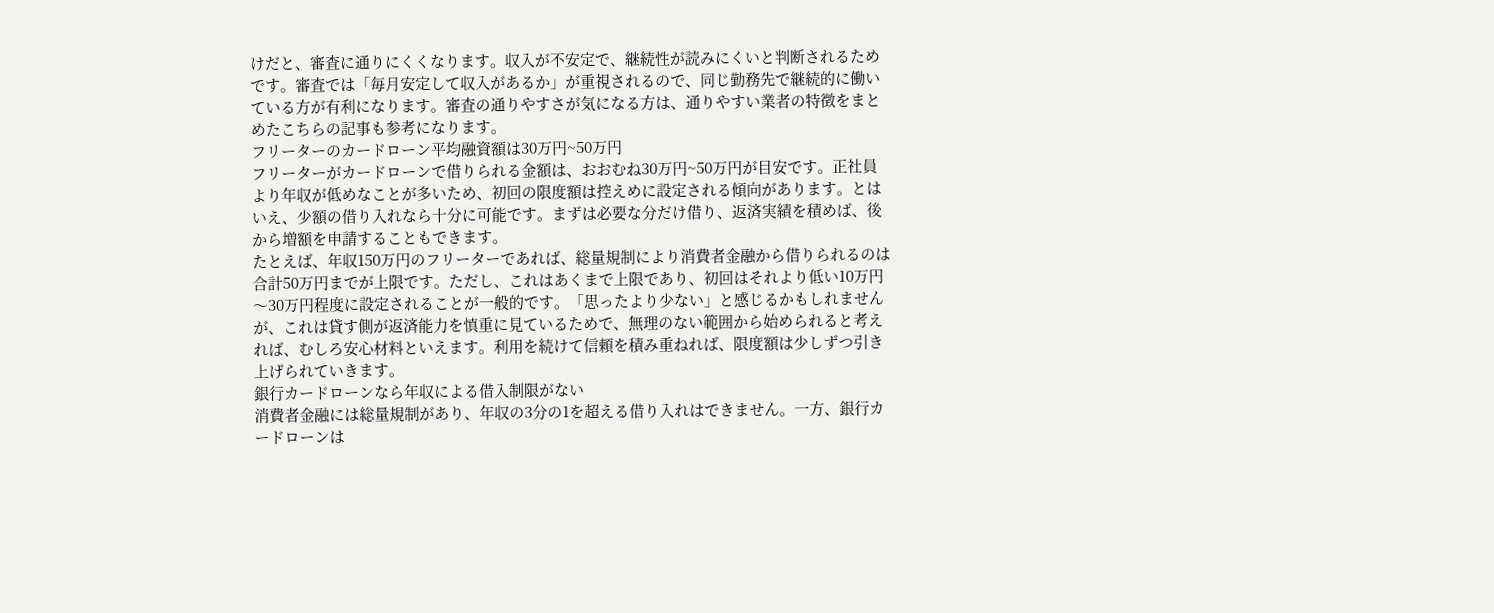けだと、審査に通りにくくなります。収入が不安定で、継続性が読みにくいと判断されるためです。審査では「毎月安定して収入があるか」が重視されるので、同じ勤務先で継続的に働いている方が有利になります。審査の通りやすさが気になる方は、通りやすい業者の特徴をまとめたこちらの記事も参考になります。
フリーターのカードローン平均融資額は30万円~50万円
フリーターがカードローンで借りられる金額は、おおむね30万円~50万円が目安です。正社員より年収が低めなことが多いため、初回の限度額は控えめに設定される傾向があります。とはいえ、少額の借り入れなら十分に可能です。まずは必要な分だけ借り、返済実績を積めば、後から増額を申請することもできます。
たとえば、年収150万円のフリーターであれば、総量規制により消費者金融から借りられるのは合計50万円までが上限です。ただし、これはあくまで上限であり、初回はそれより低い10万円〜30万円程度に設定されることが一般的です。「思ったより少ない」と感じるかもしれませんが、これは貸す側が返済能力を慎重に見ているためで、無理のない範囲から始められると考えれば、むしろ安心材料といえます。利用を続けて信頼を積み重ねれば、限度額は少しずつ引き上げられていきます。
銀行カードローンなら年収による借入制限がない
消費者金融には総量規制があり、年収の3分の1を超える借り入れはできません。一方、銀行カードローンは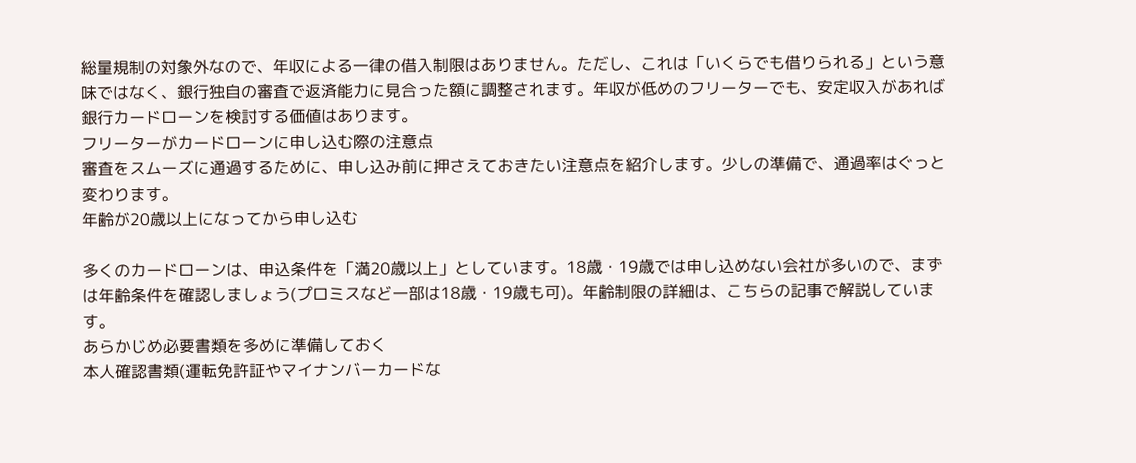総量規制の対象外なので、年収による一律の借入制限はありません。ただし、これは「いくらでも借りられる」という意味ではなく、銀行独自の審査で返済能力に見合った額に調整されます。年収が低めのフリーターでも、安定収入があれば銀行カードローンを検討する価値はあります。
フリーターがカードローンに申し込む際の注意点
審査をスムーズに通過するために、申し込み前に押さえておきたい注意点を紹介します。少しの準備で、通過率はぐっと変わります。
年齢が20歳以上になってから申し込む

多くのカードローンは、申込条件を「満20歳以上」としています。18歳・19歳では申し込めない会社が多いので、まずは年齢条件を確認しましょう(プロミスなど一部は18歳・19歳も可)。年齢制限の詳細は、こちらの記事で解説しています。
あらかじめ必要書類を多めに準備しておく
本人確認書類(運転免許証やマイナンバーカードな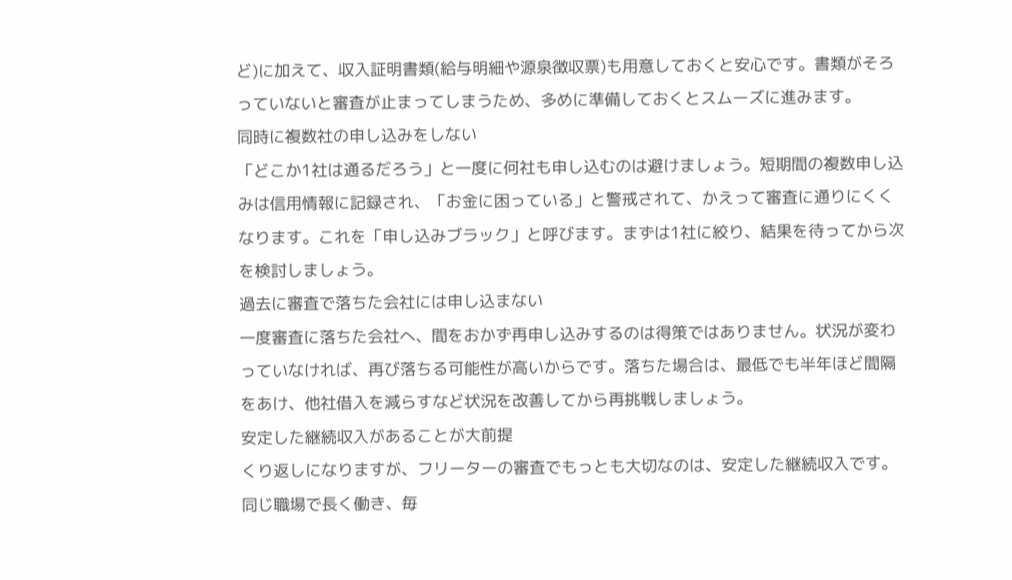ど)に加えて、収入証明書類(給与明細や源泉徴収票)も用意しておくと安心です。書類がそろっていないと審査が止まってしまうため、多めに準備しておくとスムーズに進みます。
同時に複数社の申し込みをしない
「どこか1社は通るだろう」と一度に何社も申し込むのは避けましょう。短期間の複数申し込みは信用情報に記録され、「お金に困っている」と警戒されて、かえって審査に通りにくくなります。これを「申し込みブラック」と呼びます。まずは1社に絞り、結果を待ってから次を検討しましょう。
過去に審査で落ちた会社には申し込まない
一度審査に落ちた会社へ、間をおかず再申し込みするのは得策ではありません。状況が変わっていなければ、再び落ちる可能性が高いからです。落ちた場合は、最低でも半年ほど間隔をあけ、他社借入を減らすなど状況を改善してから再挑戦しましょう。
安定した継続収入があることが大前提
くり返しになりますが、フリーターの審査でもっとも大切なのは、安定した継続収入です。同じ職場で長く働き、毎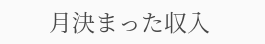月決まった収入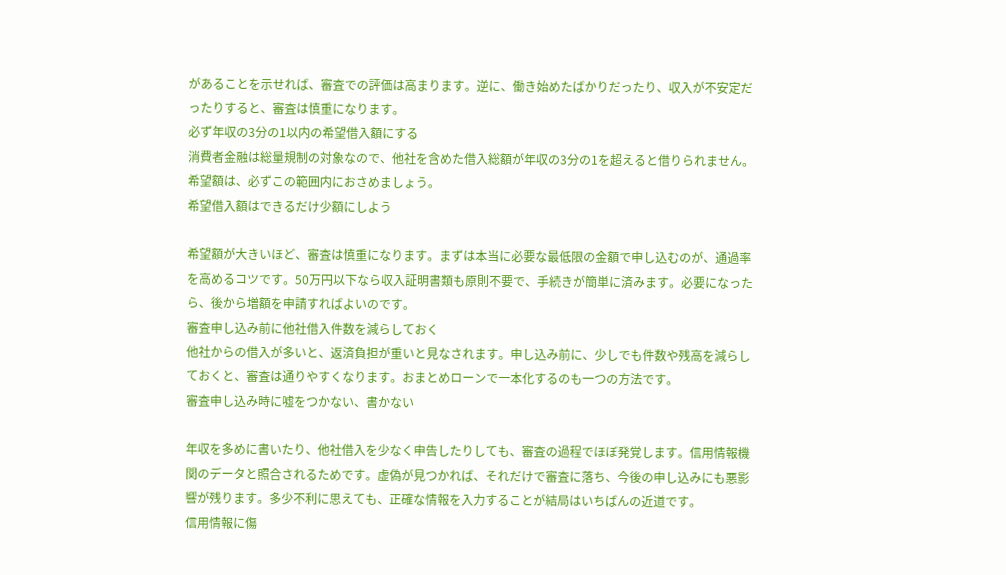があることを示せれば、審査での評価は高まります。逆に、働き始めたばかりだったり、収入が不安定だったりすると、審査は慎重になります。
必ず年収の3分の1以内の希望借入額にする
消費者金融は総量規制の対象なので、他社を含めた借入総額が年収の3分の1を超えると借りられません。希望額は、必ずこの範囲内におさめましょう。
希望借入額はできるだけ少額にしよう

希望額が大きいほど、審査は慎重になります。まずは本当に必要な最低限の金額で申し込むのが、通過率を高めるコツです。50万円以下なら収入証明書類も原則不要で、手続きが簡単に済みます。必要になったら、後から増額を申請すればよいのです。
審査申し込み前に他社借入件数を減らしておく
他社からの借入が多いと、返済負担が重いと見なされます。申し込み前に、少しでも件数や残高を減らしておくと、審査は通りやすくなります。おまとめローンで一本化するのも一つの方法です。
審査申し込み時に嘘をつかない、書かない

年収を多めに書いたり、他社借入を少なく申告したりしても、審査の過程でほぼ発覚します。信用情報機関のデータと照合されるためです。虚偽が見つかれば、それだけで審査に落ち、今後の申し込みにも悪影響が残ります。多少不利に思えても、正確な情報を入力することが結局はいちばんの近道です。
信用情報に傷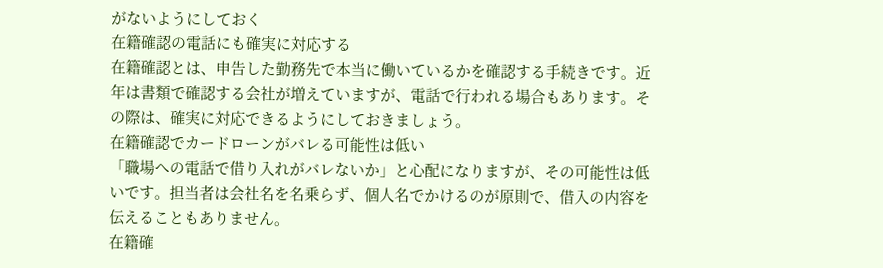がないようにしておく
在籍確認の電話にも確実に対応する
在籍確認とは、申告した勤務先で本当に働いているかを確認する手続きです。近年は書類で確認する会社が増えていますが、電話で行われる場合もあります。その際は、確実に対応できるようにしておきましょう。
在籍確認でカードローンがバレる可能性は低い
「職場への電話で借り入れがバレないか」と心配になりますが、その可能性は低いです。担当者は会社名を名乗らず、個人名でかけるのが原則で、借入の内容を伝えることもありません。
在籍確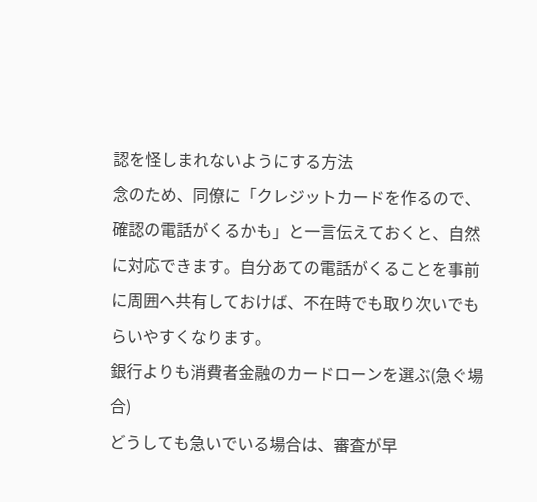認を怪しまれないようにする方法
念のため、同僚に「クレジットカードを作るので、確認の電話がくるかも」と一言伝えておくと、自然に対応できます。自分あての電話がくることを事前に周囲へ共有しておけば、不在時でも取り次いでもらいやすくなります。
銀行よりも消費者金融のカードローンを選ぶ(急ぐ場合)
どうしても急いでいる場合は、審査が早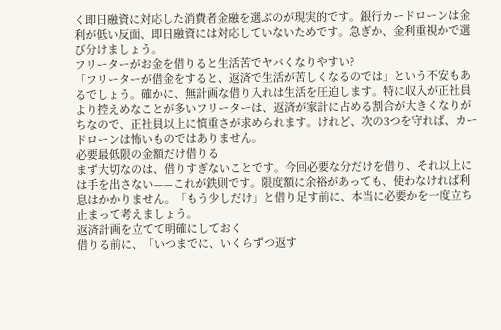く即日融資に対応した消費者金融を選ぶのが現実的です。銀行カードローンは金利が低い反面、即日融資には対応していないためです。急ぎか、金利重視かで選び分けましょう。
フリーターがお金を借りると生活苦でヤバくなりやすい?
「フリーターが借金をすると、返済で生活が苦しくなるのでは」という不安もあるでしょう。確かに、無計画な借り入れは生活を圧迫します。特に収入が正社員より控えめなことが多いフリーターは、返済が家計に占める割合が大きくなりがちなので、正社員以上に慎重さが求められます。けれど、次の3つを守れば、カードローンは怖いものではありません。
必要最低限の金額だけ借りる
まず大切なのは、借りすぎないことです。今回必要な分だけを借り、それ以上には手を出さない——これが鉄則です。限度額に余裕があっても、使わなければ利息はかかりません。「もう少しだけ」と借り足す前に、本当に必要かを一度立ち止まって考えましょう。
返済計画を立てて明確にしておく
借りる前に、「いつまでに、いくらずつ返す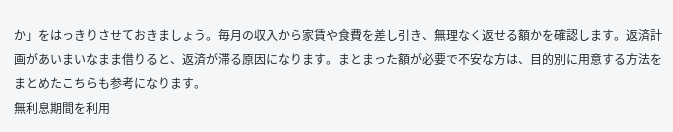か」をはっきりさせておきましょう。毎月の収入から家賃や食費を差し引き、無理なく返せる額かを確認します。返済計画があいまいなまま借りると、返済が滞る原因になります。まとまった額が必要で不安な方は、目的別に用意する方法をまとめたこちらも参考になります。
無利息期間を利用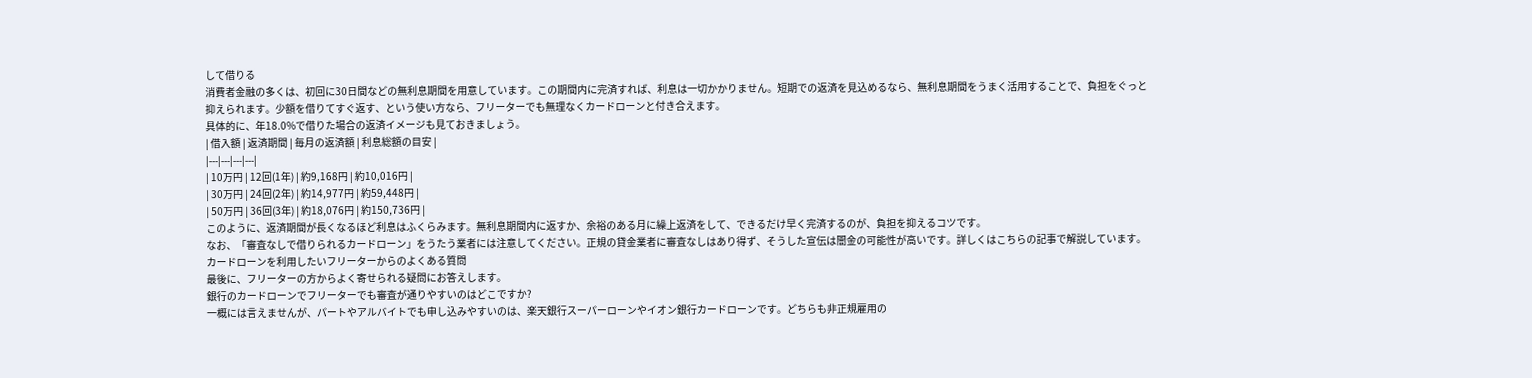して借りる
消費者金融の多くは、初回に30日間などの無利息期間を用意しています。この期間内に完済すれば、利息は一切かかりません。短期での返済を見込めるなら、無利息期間をうまく活用することで、負担をぐっと抑えられます。少額を借りてすぐ返す、という使い方なら、フリーターでも無理なくカードローンと付き合えます。
具体的に、年18.0%で借りた場合の返済イメージも見ておきましょう。
| 借入額 | 返済期間 | 毎月の返済額 | 利息総額の目安 |
|---|---|---|---|
| 10万円 | 12回(1年) | 約9,168円 | 約10,016円 |
| 30万円 | 24回(2年) | 約14,977円 | 約59,448円 |
| 50万円 | 36回(3年) | 約18,076円 | 約150,736円 |
このように、返済期間が長くなるほど利息はふくらみます。無利息期間内に返すか、余裕のある月に繰上返済をして、できるだけ早く完済するのが、負担を抑えるコツです。
なお、「審査なしで借りられるカードローン」をうたう業者には注意してください。正規の貸金業者に審査なしはあり得ず、そうした宣伝は闇金の可能性が高いです。詳しくはこちらの記事で解説しています。
カードローンを利用したいフリーターからのよくある質問
最後に、フリーターの方からよく寄せられる疑問にお答えします。
銀行のカードローンでフリーターでも審査が通りやすいのはどこですか?
一概には言えませんが、パートやアルバイトでも申し込みやすいのは、楽天銀行スーパーローンやイオン銀行カードローンです。どちらも非正規雇用の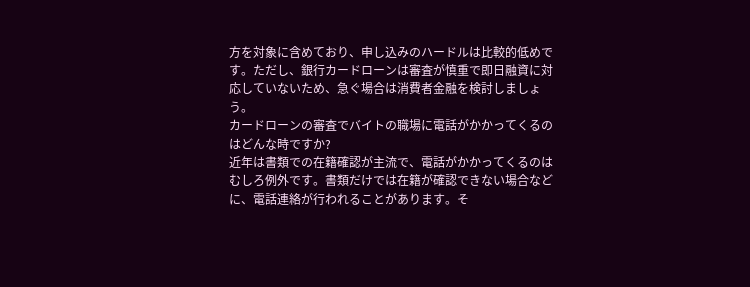方を対象に含めており、申し込みのハードルは比較的低めです。ただし、銀行カードローンは審査が慎重で即日融資に対応していないため、急ぐ場合は消費者金融を検討しましょう。
カードローンの審査でバイトの職場に電話がかかってくるのはどんな時ですか?
近年は書類での在籍確認が主流で、電話がかかってくるのはむしろ例外です。書類だけでは在籍が確認できない場合などに、電話連絡が行われることがあります。そ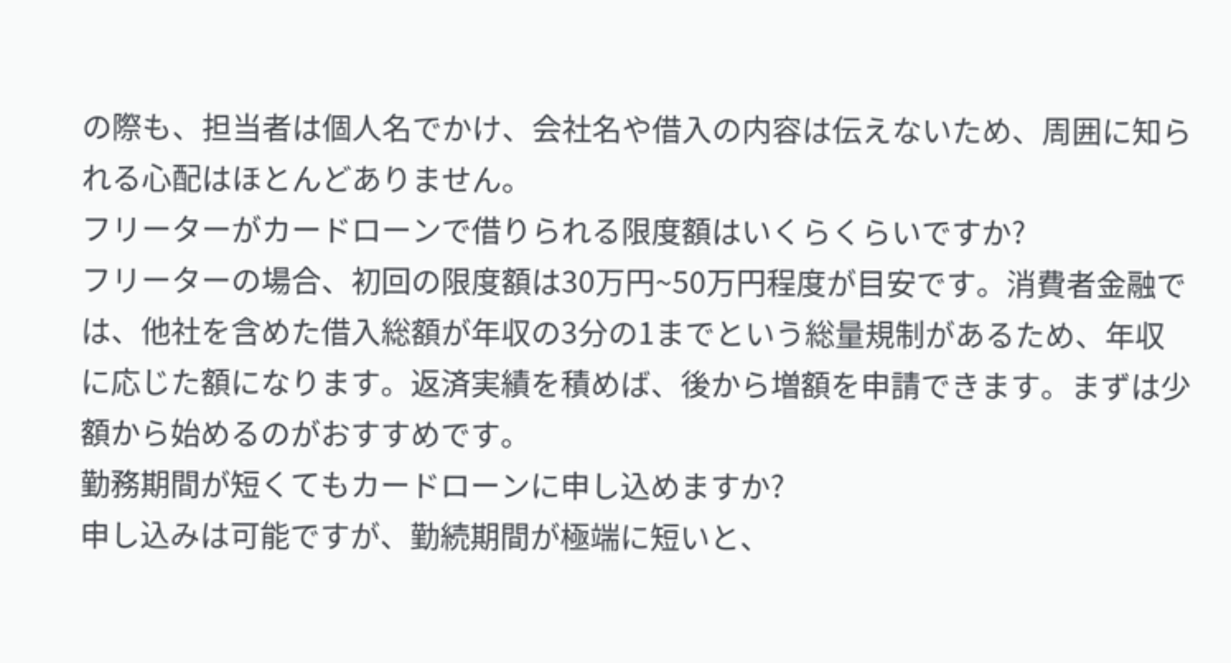の際も、担当者は個人名でかけ、会社名や借入の内容は伝えないため、周囲に知られる心配はほとんどありません。
フリーターがカードローンで借りられる限度額はいくらくらいですか?
フリーターの場合、初回の限度額は30万円~50万円程度が目安です。消費者金融では、他社を含めた借入総額が年収の3分の1までという総量規制があるため、年収に応じた額になります。返済実績を積めば、後から増額を申請できます。まずは少額から始めるのがおすすめです。
勤務期間が短くてもカードローンに申し込めますか?
申し込みは可能ですが、勤続期間が極端に短いと、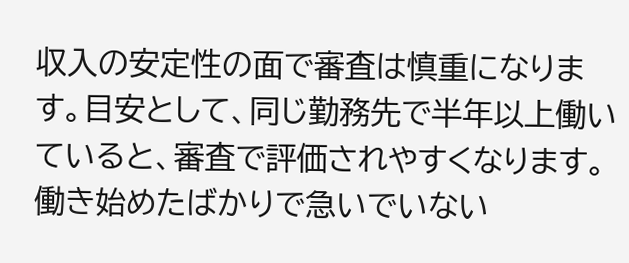収入の安定性の面で審査は慎重になります。目安として、同じ勤務先で半年以上働いていると、審査で評価されやすくなります。働き始めたばかりで急いでいない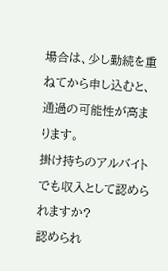場合は、少し勤続を重ねてから申し込むと、通過の可能性が高まります。
掛け持ちのアルバイトでも収入として認められますか?
認められ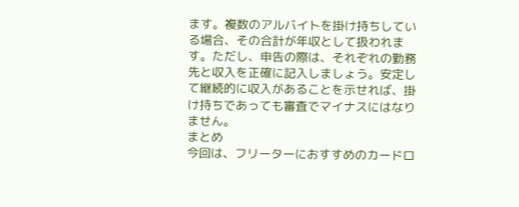ます。複数のアルバイトを掛け持ちしている場合、その合計が年収として扱われます。ただし、申告の際は、それぞれの勤務先と収入を正確に記入しましょう。安定して継続的に収入があることを示せれば、掛け持ちであっても審査でマイナスにはなりません。
まとめ
今回は、フリーターにおすすめのカードロ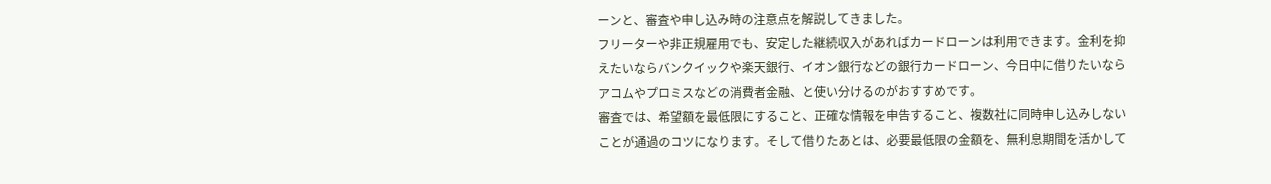ーンと、審査や申し込み時の注意点を解説してきました。
フリーターや非正規雇用でも、安定した継続収入があればカードローンは利用できます。金利を抑えたいならバンクイックや楽天銀行、イオン銀行などの銀行カードローン、今日中に借りたいならアコムやプロミスなどの消費者金融、と使い分けるのがおすすめです。
審査では、希望額を最低限にすること、正確な情報を申告すること、複数社に同時申し込みしないことが通過のコツになります。そして借りたあとは、必要最低限の金額を、無利息期間を活かして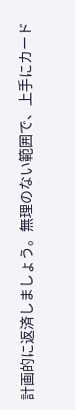計画的に返済しましょう。無理のない範囲で、上手にカード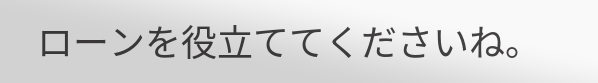ローンを役立ててくださいね。